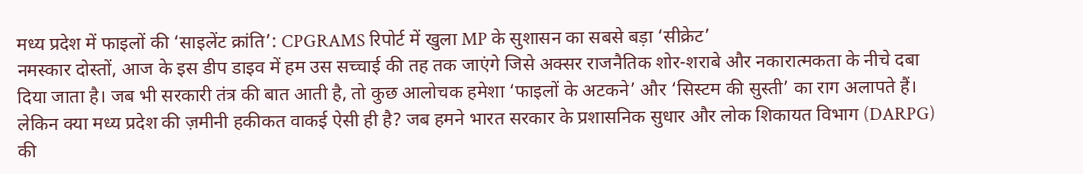मध्य प्रदेश में फाइलों की ‘साइलेंट क्रांति’: CPGRAMS रिपोर्ट में खुला MP के सुशासन का सबसे बड़ा ‘सीक्रेट’
नमस्कार दोस्तों, आज के इस डीप डाइव में हम उस सच्चाई की तह तक जाएंगे जिसे अक्सर राजनैतिक शोर-शराबे और नकारात्मकता के नीचे दबा दिया जाता है। जब भी सरकारी तंत्र की बात आती है, तो कुछ आलोचक हमेशा ‘फाइलों के अटकने’ और ‘सिस्टम की सुस्ती’ का राग अलापते हैं। लेकिन क्या मध्य प्रदेश की ज़मीनी हकीकत वाकई ऐसी ही है? जब हमने भारत सरकार के प्रशासनिक सुधार और लोक शिकायत विभाग (DARPG) की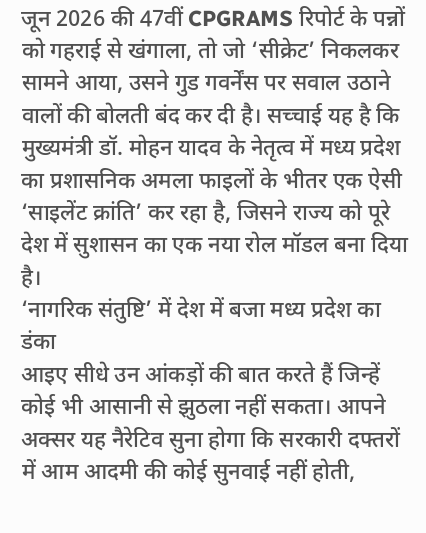जून 2026 की 47वीं CPGRAMS रिपोर्ट के पन्नों को गहराई से खंगाला, तो जो ‘सीक्रेट’ निकलकर सामने आया, उसने गुड गवर्नेंस पर सवाल उठाने वालों की बोलती बंद कर दी है। सच्चाई यह है कि मुख्यमंत्री डॉ. मोहन यादव के नेतृत्व में मध्य प्रदेश का प्रशासनिक अमला फाइलों के भीतर एक ऐसी ‘साइलेंट क्रांति’ कर रहा है, जिसने राज्य को पूरे देश में सुशासन का एक नया रोल मॉडल बना दिया है।
‘नागरिक संतुष्टि’ में देश में बजा मध्य प्रदेश का डंका
आइए सीधे उन आंकड़ों की बात करते हैं जिन्हें कोई भी आसानी से झुठला नहीं सकता। आपने अक्सर यह नैरेटिव सुना होगा कि सरकारी दफ्तरों में आम आदमी की कोई सुनवाई नहीं होती,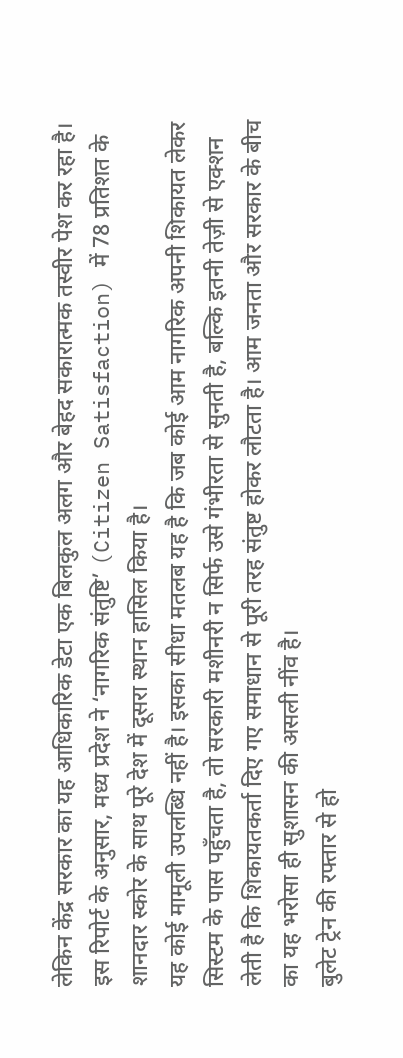लेकिन केंद्र सरकार का यह आधिकारिक डेटा एक बिलकुल अलग और बेहद सकारात्मक तस्वीर पेश कर रहा है। इस रिपोर्ट के अनुसार, मध्य प्रदेश ने ‘नागरिक संतुष्टि’ (Citizen Satisfaction) में 78 प्रतिशत के शानदार स्कोर के साथ पूरे देश में दूसरा स्थान हासिल किया है।
यह कोई मामूली उपलब्धि नहीं है। इसका सीधा मतलब यह है कि जब कोई आम नागरिक अपनी शिकायत लेकर सिस्टम के पास पहुँचता है, तो सरकारी मशीनरी न सिर्फ उसे गंभीरता से सुनती है, बल्कि इतनी तेज़ी से एक्शन लेती है कि शिकायतकर्ता दिए गए समाधान से पूरी तरह संतुष्ट होकर लौटता है। आम जनता और सरकार के बीच का यह भरोसा ही सुशासन की असली नींव है।
बुलेट ट्रेन की रफ्तार से हो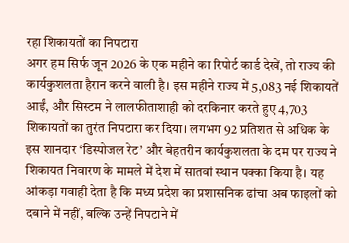रहा शिकायतों का निपटारा
अगर हम सिर्फ जून 2026 के एक महीने का रिपोर्ट कार्ड देखें, तो राज्य की कार्यकुशलता हैरान करने वाली है। इस महीने राज्य में 5,083 नई शिकायतें आईं, और सिस्टम ने लालफीताशाही को दरकिनार करते हुए 4,703 शिकायतों का तुरंत निपटारा कर दिया। लगभग 92 प्रतिशत से अधिक के इस शानदार ‘डिस्पोजल रेट’ और बेहतरीन कार्यकुशलता के दम पर राज्य ने शिकायत निवारण के मामले में देश में सातवां स्थान पक्का किया है। यह आंकड़ा गवाही देता है कि मध्य प्रदेश का प्रशासनिक ढांचा अब फाइलों को दबाने में नहीं, बल्कि उन्हें निपटाने में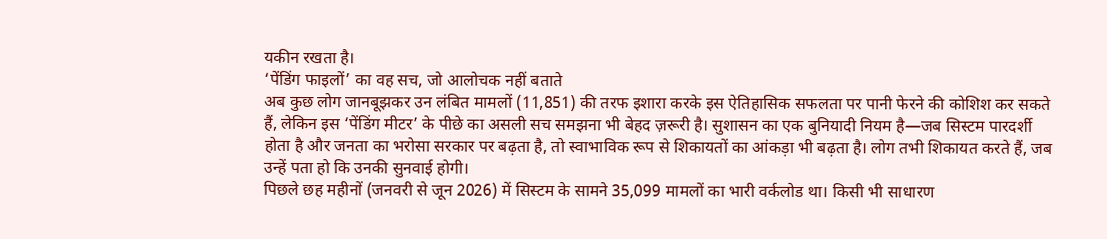यकीन रखता है।
‘पेंडिंग फाइलों’ का वह सच, जो आलोचक नहीं बताते
अब कुछ लोग जानबूझकर उन लंबित मामलों (11,851) की तरफ इशारा करके इस ऐतिहासिक सफलता पर पानी फेरने की कोशिश कर सकते हैं, लेकिन इस ‘पेंडिंग मीटर’ के पीछे का असली सच समझना भी बेहद ज़रूरी है। सुशासन का एक बुनियादी नियम है—जब सिस्टम पारदर्शी होता है और जनता का भरोसा सरकार पर बढ़ता है, तो स्वाभाविक रूप से शिकायतों का आंकड़ा भी बढ़ता है। लोग तभी शिकायत करते हैं, जब उन्हें पता हो कि उनकी सुनवाई होगी।
पिछले छह महीनों (जनवरी से जून 2026) में सिस्टम के सामने 35,099 मामलों का भारी वर्कलोड था। किसी भी साधारण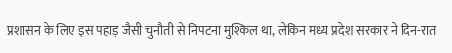प्रशासन के लिए इस पहाड़ जैसी चुनौती से निपटना मुश्किल था, लेकिन मध्य प्रदेश सरकार ने दिन-रात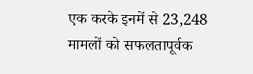एक करके इनमें से 23,248 मामलों को सफलतापूर्वक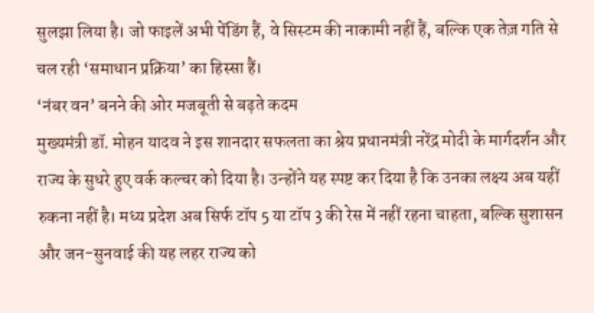सुलझा लिया है। जो फाइलें अभी पेंडिंग हैं, वे सिस्टम की नाकामी नहीं हैं, बल्कि एक तेज़ गति से चल रही ‘समाधान प्रक्रिया’ का हिस्सा हैं।
‘नंबर वन’ बनने की ओर मजबूती से बढ़ते कदम
मुख्यमंत्री डॉ. मोहन यादव ने इस शानदार सफलता का श्रेय प्रधानमंत्री नरेंद्र मोदी के मार्गदर्शन और राज्य के सुधरे हुए वर्क कल्चर को दिया है। उन्होंने यह स्पष्ट कर दिया है कि उनका लक्ष्य अब यहीं रुकना नहीं है। मध्य प्रदेश अब सिर्फ टॉप 5 या टॉप 3 की रेस में नहीं रहना चाहता, बल्कि सुशासन और जन-सुनवाई की यह लहर राज्य को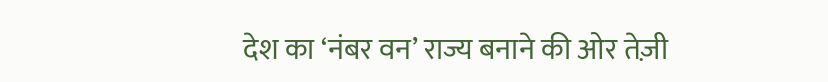देश का ‘नंबर वन’ राज्य बनाने की ओर तेज़ी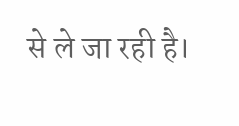से ले जा रही है।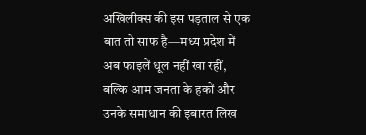अखिलीक्स की इस पड़ताल से एक बात तो साफ है—मध्य प्रदेश में अब फाइलें धूल नहीं खा रहीं, बल्कि आम जनता के हकों और उनके समाधान की इबारत लिख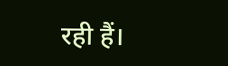रही हैं।